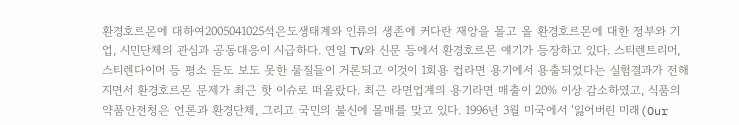환경호르몬에 대하여2005041025석은도생태계와 인류의 생존에 커다란 재앙을 몰고 올 환경호르몬에 대한 정부와 기업, 시민단체의 관심과 공동대응이 시급하다. 연일 TV와 신문 등에서 환경호르몬 얘기가 등장하고 있다. 스티렌트리머, 스티렌다이머 등 평소 듣도 보도 못한 물질들이 거론되고 이것이 1회용 컵라면 용기에서 용출되었다는 실험결과가 전해지면서 환경호르몬 문제가 최근 핫 이슈로 떠올랐다. 최근 라면업계의 용기라면 매출이 20% 이상 감소하였고, 식품의약품안전청은 언론과 환경단체, 그리고 국민의 불신에 몰매를 맞고 있다. 1996년 3월 미국에서 ‘잃어버린 미래(Our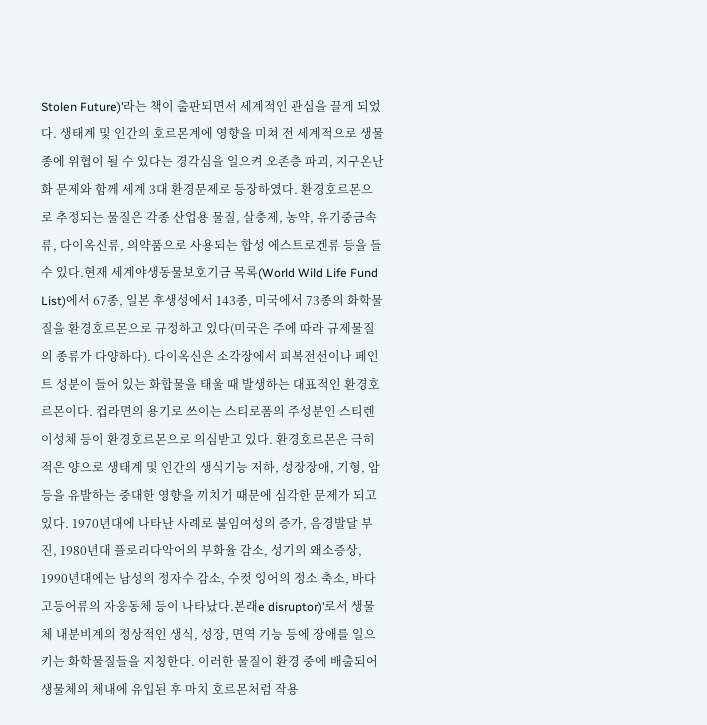Stolen Future)’라는 책이 출판되면서 세계적인 관심을 끌게 되었다. 생태계 및 인간의 호르몬계에 영향을 미쳐 전 세계적으로 생물종에 위협이 될 수 있다는 경각심을 일으켜 오존층 파괴, 지구온난화 문제와 함께 세계 3대 환경문제로 등장하였다. 환경호르몬으로 추정되는 물질은 각종 산업용 물질, 살충제, 농약, 유기중금속류, 다이옥신류, 의약품으로 사용되는 합성 에스트로겐류 등을 들 수 있다.현재 세계야생동물보호기금 목록(World Wild Life Fund List)에서 67종, 일본 후생성에서 143종, 미국에서 73종의 화학물질을 환경호르몬으로 규정하고 있다(미국은 주에 따라 규제물질의 종류가 다양하다). 다이옥신은 소각장에서 피복전선이나 페인트 성분이 들어 있는 화합물을 태울 때 발생하는 대표적인 환경호르몬이다. 컵라면의 용기로 쓰이는 스티로폼의 주성분인 스티렌이성체 등이 환경호르몬으로 의심받고 있다. 환경호르몬은 극히 적은 양으로 생태계 및 인간의 생식기능 저하, 성장장애, 기형, 암 등을 유발하는 중대한 영향을 끼치기 때문에 심각한 문제가 되고 있다. 1970년대에 나타난 사례로 불임여성의 증가, 음경발달 부진, 1980년대 플로리다악어의 부화율 감소, 성기의 왜소증상, 1990년대에는 남성의 정자수 감소, 수컷 잉어의 정소 축소, 바다 고등어류의 자웅동체 등이 나타났다.본래e disruptor)’로서 생물체 내분비계의 정상적인 생식, 성장, 면역 기능 등에 장애를 일으키는 화학물질들을 지칭한다. 이러한 물질이 환경 중에 배출되어 생물체의 체내에 유입된 후 마치 호르몬처럼 작용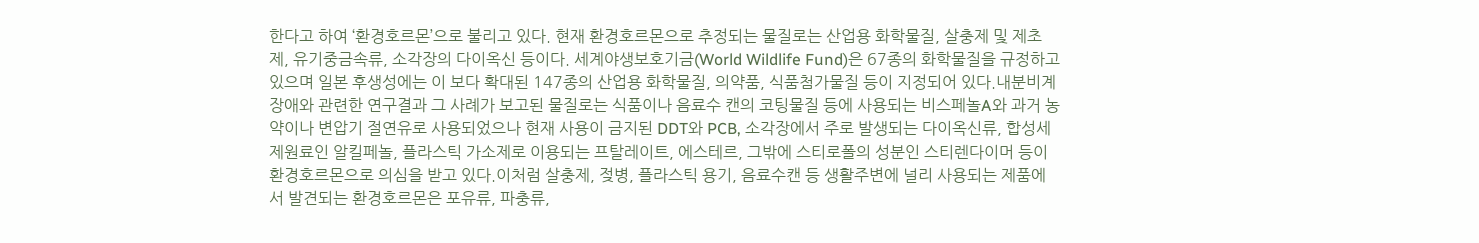한다고 하여 ‘환경호르몬’으로 불리고 있다. 현재 환경호르몬으로 추정되는 물질로는 산업용 화학물질, 살충제 및 제초제, 유기중금속류, 소각장의 다이옥신 등이다. 세계야생보호기금(World Wildlife Fund)은 67종의 화학물질을 규정하고 있으며 일본 후생성에는 이 보다 확대된 147종의 산업용 화학물질, 의약품, 식품첨가물질 등이 지정되어 있다.내분비계 장애와 관련한 연구결과 그 사례가 보고된 물질로는 식품이나 음료수 캔의 코팅물질 등에 사용되는 비스페놀A와 과거 농약이나 변압기 절연유로 사용되었으나 현재 사용이 금지된 DDT와 PCB, 소각장에서 주로 발생되는 다이옥신류, 합성세제원료인 알킬페놀, 플라스틱 가소제로 이용되는 프탈레이트, 에스테르, 그밖에 스티로폴의 성분인 스티렌다이머 등이 환경호르몬으로 의심을 받고 있다.이처럼 살충제, 젖병, 플라스틱 용기, 음료수캔 등 생활주변에 널리 사용되는 제품에서 발견되는 환경호르몬은 포유류, 파충류,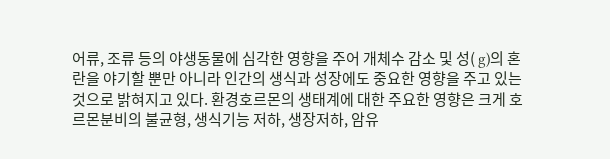어류, 조류 등의 야생동물에 심각한 영향을 주어 개체수 감소 및 성( g)의 혼란을 야기할 뿐만 아니라 인간의 생식과 성장에도 중요한 영향을 주고 있는 것으로 밝혀지고 있다. 환경호르몬의 생태계에 대한 주요한 영향은 크게 호르몬분비의 불균형, 생식기능 저하, 생장저하, 암유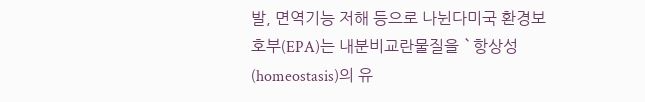발, 면역기능 저해 등으로 나뉜다미국 환경보호부(EPA)는 내분비교란물질을 `항상성(homeostasis)의 유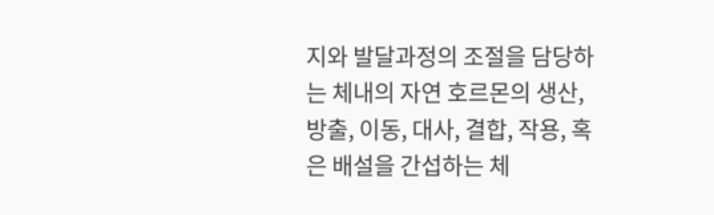지와 발달과정의 조절을 담당하는 체내의 자연 호르몬의 생산, 방출, 이동, 대사, 결합, 작용, 혹은 배설을 간섭하는 체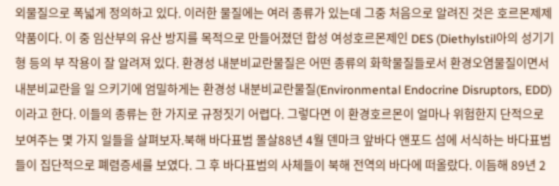외물질으로 폭넓게 정의하고 있다. 이러한 물질에는 여러 종류가 있는데 그중 처음으로 알려진 것은 호르몬제제 약품이다. 이 중 임산부의 유산 방지를 목적으로 만들어졌던 합성 여성호르몬제인 DES (Diethylstil아의 성기기형 등의 부 작용이 잘 알려져 있다. 환경성 내분비교란물질은 어떤 종류의 화학물질들로서 환경오염물질이면서 내분비교란을 일 으키기에 엄밀하게는 환경성 내분비교란물질(Environmental Endocrine Disruptors, EDD) 이라고 한다. 이들의 종류는 한 가지로 규정짓기 어렵다. 그렇다면 이 환경호르몬이 얼마나 위험한지 단적으로 보여주는 몇 가지 일들을 살펴보자.북해 바다표범 몰살88년 4월 덴마크 앞바다 앤포드 섬에 서식하는 바다표범들이 집단적으로 폐렴증세를 보였다. 그 후 바다표범의 사체들이 북해 전역의 바다에 떠올랐다. 이듬해 89년 2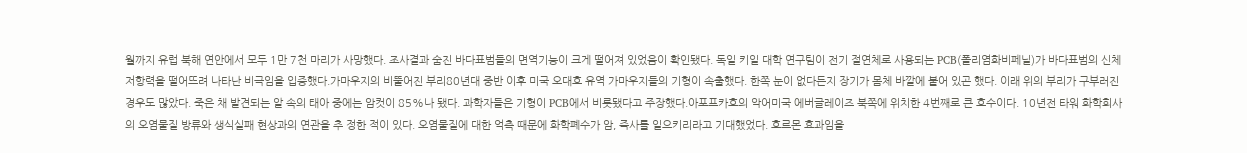월까지 유럽 북해 연안에서 모두 1만 7천 마리가 사망했다. 조사결과 숨진 바다표범들의 면역기능이 크게 떨어져 있었음이 확인됐다. 독일 키일 대학 연구팀이 전기 절연체로 사용되는 PCB(폴리염화비페닐)가 바다표범의 신체 저항력을 떨어뜨려 나타난 비극임을 입증했다.가마우지의 비뚤어진 부리80년대 중반 이후 미국 오대호 유역 가마우지들의 기형이 속출했다. 한쪽 눈이 없다든지 장기가 몸체 바깥에 붙어 있곤 했다. 이래 위의 부리가 구부러진 경우도 많았다. 죽은 채 발견되는 알 속의 태아 중에는 암컷이 85%나 됐다. 과학자들은 기형이 PCB에서 비롯됐다고 주장했다.아포프카호의 악어미국 에버글레이즈 북쪽에 위치한 4번째로 큰 호수이다. 10년전 타워 화학회사의 오염물질 방류와 생식실패 현상과의 연관을 추 정한 적이 있다. 오염물질에 대한 억측 때문에 화학폐수가 암, 즉사를 일으키리라고 기대했었다. 호르몬 효과임을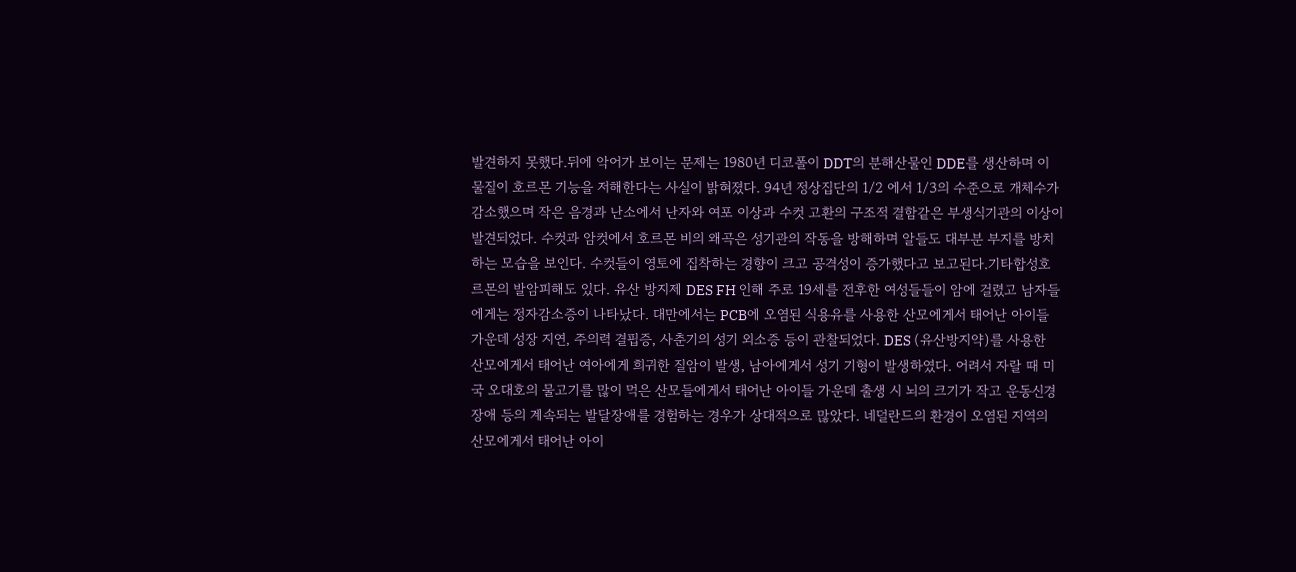발견하지 못했다.뒤에 악어가 보이는 문제는 1980년 디코폴이 DDT의 분해산물인 DDE를 생산하며 이 물질이 호르몬 기능을 저해한다는 사실이 밝혀졌다. 94년 정상집단의 1/2 에서 1/3의 수준으로 개체수가 감소했으며 작은 음경과 난소에서 난자와 여포 이상과 수컷 고환의 구조적 결함같은 부생식기관의 이상이 발견되었다. 수컷과 암컷에서 호르몬 비의 왜곡은 성기관의 작동을 방해하며 알들도 대부분 부지를 방치하는 모습을 보인다. 수컷들이 영토에 집착하는 경향이 크고 공격성이 증가했다고 보고된다.기타합성호르몬의 발암피해도 있다. 유산 방지제 DES FH 인해 주로 19세를 전후한 여성들들이 암에 걸렸고 남자들에게는 정자감소증이 나타났다. 대만에서는 PCB에 오염된 식용유를 사용한 산모에게서 태어난 아이들 가운데 성장 지연, 주의력 결핍증, 사춘기의 성기 외소증 등이 관찰되었다. DES (유산방지약)를 사용한 산모에게서 태어난 여아에게 희귀한 질암이 발생, 남아에게서 성기 기형이 발생하였다. 어려서 자랄 때 미국 오대호의 물고기를 많이 먹은 산모들에게서 태어난 아이들 가운데 출생 시 뇌의 크기가 작고 운동신경장애 등의 계속되는 발달장애를 경험하는 경우가 상대적으로 많았다. 네덜란드의 환경이 오염된 지역의 산모에게서 태어난 아이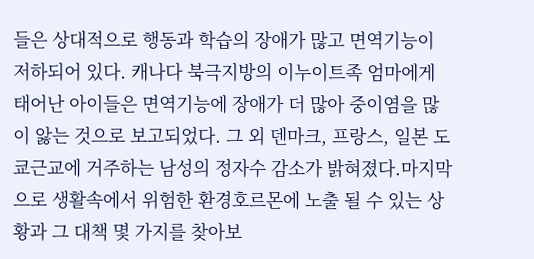들은 상대적으로 행동과 학습의 장애가 많고 면역기능이 저하되어 있다. 캐나다 북극지방의 이누이트족 엄마에게 태어난 아이들은 면역기능에 장애가 더 많아 중이염을 많이 앓는 것으로 보고되었다. 그 외 덴마크, 프랑스, 일본 도쿄근교에 거주하는 남성의 정자수 감소가 밝혀졌다.마지막으로 생활속에서 위험한 환경호르몬에 노출 될 수 있는 상황과 그 대책 몇 가지를 찾아보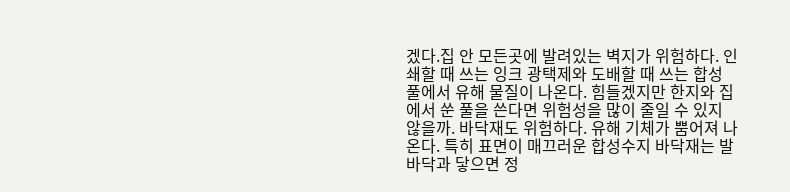겠다.집 안 모든곳에 발려있는 벽지가 위험하다. 인쇄할 때 쓰는 잉크 광택제와 도배할 때 쓰는 합성 풀에서 유해 물질이 나온다. 힘들겠지만 한지와 집에서 쑨 풀을 쓴다면 위험성을 많이 줄일 수 있지 않을까. 바닥재도 위험하다. 유해 기체가 뿜어져 나온다. 특히 표면이 매끄러운 합성수지 바닥재는 발바닥과 닿으면 정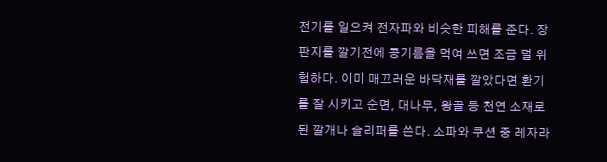전기를 일으켜 전자파와 비슷한 피해를 준다. 장판지를 깔기전에 콩기름을 먹여 쓰면 조금 덜 위험하다. 이미 매끄러운 바닥재를 깔았다면 환기를 잘 시키고 순면, 대나무, 왕골 등 천연 소재로 된 깔개나 슬리퍼를 쓴다. 소파와 쿠션 중 레자라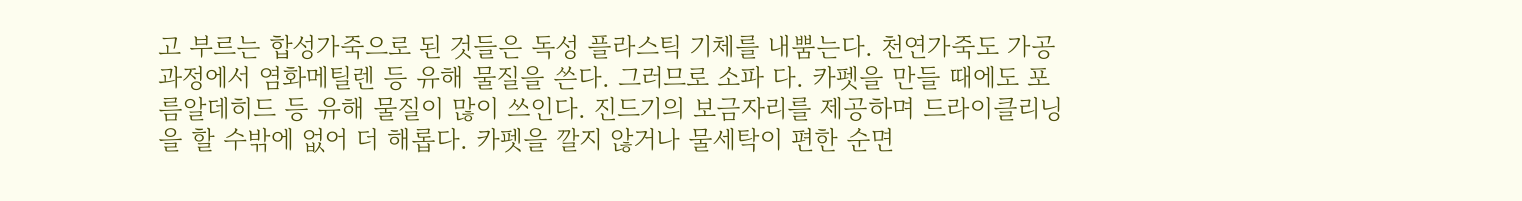고 부르는 합성가죽으로 된 것들은 독성 플라스틱 기체를 내뿜는다. 천연가죽도 가공 과정에서 염화메틸렌 등 유해 물질을 쓴다. 그러므로 소파 다. 카펫을 만들 때에도 포름알데히드 등 유해 물질이 많이 쓰인다. 진드기의 보금자리를 제공하며 드라이클리닝을 할 수밖에 없어 더 해롭다. 카펫을 깔지 않거나 물세탁이 편한 순면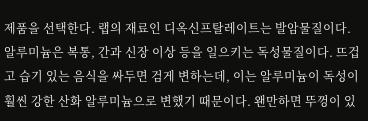제품을 선택한다. 랩의 재료인 디옥신프탈레이트는 발암물질이다. 알루미늄은 복통, 간과 신장 이상 등을 일으키는 독성물질이다. 뜨겁고 습기 있는 음식을 싸두면 검게 변하는데, 이는 알루미늄이 독성이 훨씬 강한 산화 알루미늄으로 변했기 때문이다. 왠만하면 뚜껑이 있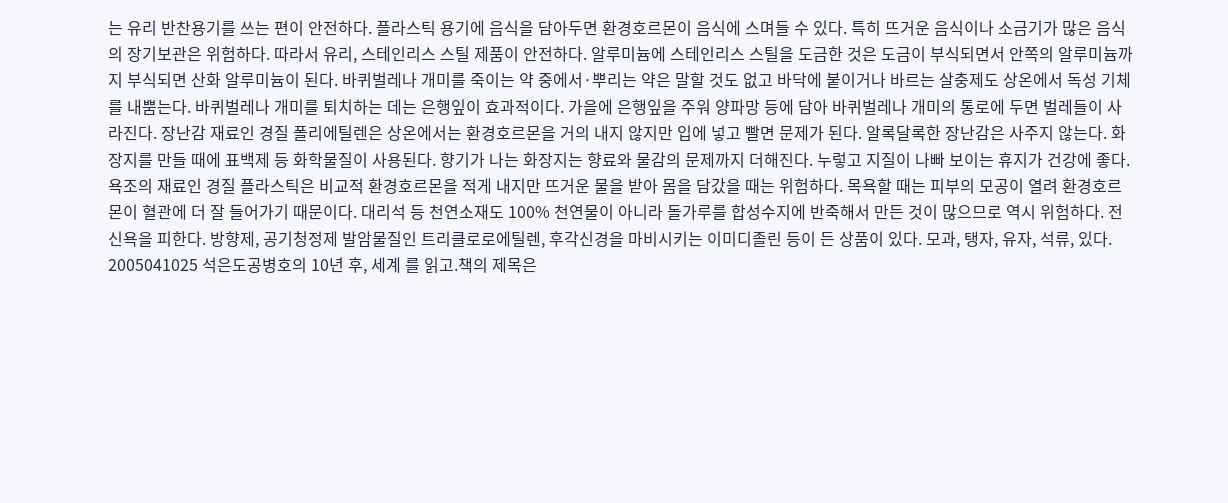는 유리 반찬용기를 쓰는 편이 안전하다. 플라스틱 용기에 음식을 담아두면 환경호르몬이 음식에 스며들 수 있다. 특히 뜨거운 음식이나 소금기가 많은 음식의 장기보관은 위험하다. 따라서 유리, 스테인리스 스틸 제품이 안전하다. 알루미늄에 스테인리스 스틸을 도금한 것은 도금이 부식되면서 안쪽의 알루미늄까지 부식되면 산화 알루미늄이 된다. 바퀴벌레나 개미를 죽이는 약 중에서·뿌리는 약은 말할 것도 없고 바닥에 붙이거나 바르는 살충제도 상온에서 독성 기체를 내뿜는다. 바퀴벌레나 개미를 퇴치하는 데는 은행잎이 효과적이다. 가을에 은행잎을 주워 양파망 등에 담아 바퀴벌레나 개미의 통로에 두면 벌레들이 사라진다. 장난감 재료인 경질 폴리에틸렌은 상온에서는 환경호르몬을 거의 내지 않지만 입에 넣고 빨면 문제가 된다. 알록달록한 장난감은 사주지 않는다. 화장지를 만들 때에 표백제 등 화학물질이 사용된다. 향기가 나는 화장지는 향료와 물감의 문제까지 더해진다. 누렇고 지질이 나빠 보이는 휴지가 건강에 좋다. 욕조의 재료인 경질 플라스틱은 비교적 환경호르몬을 적게 내지만 뜨거운 물을 받아 몸을 담갔을 때는 위험하다. 목욕할 때는 피부의 모공이 열려 환경호르몬이 혈관에 더 잘 들어가기 때문이다. 대리석 등 천연소재도 100% 천연물이 아니라 돌가루를 합성수지에 반죽해서 만든 것이 많으므로 역시 위험하다. 전신욕을 피한다. 방향제, 공기청정제 발암물질인 트리클로로에틸렌, 후각신경을 마비시키는 이미디졸린 등이 든 상품이 있다. 모과, 탱자, 유자, 석류, 있다.
2005041025 석은도공병호의 10년 후, 세계 를 읽고.책의 제목은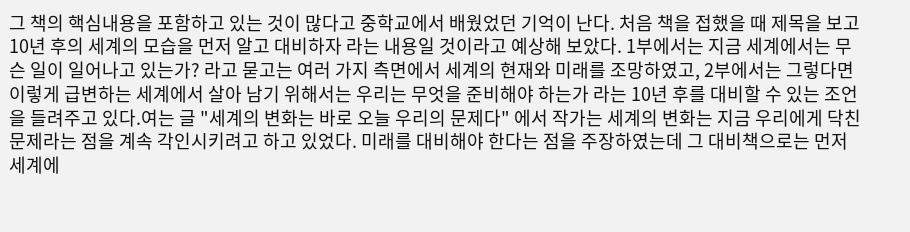그 책의 핵심내용을 포함하고 있는 것이 많다고 중학교에서 배웠었던 기억이 난다. 처음 책을 접했을 때 제목을 보고 10년 후의 세계의 모습을 먼저 알고 대비하자 라는 내용일 것이라고 예상해 보았다. 1부에서는 지금 세계에서는 무슨 일이 일어나고 있는가? 라고 묻고는 여러 가지 측면에서 세계의 현재와 미래를 조망하였고, 2부에서는 그렇다면 이렇게 급변하는 세계에서 살아 남기 위해서는 우리는 무엇을 준비해야 하는가 라는 10년 후를 대비할 수 있는 조언을 들려주고 있다.여는 글 "세계의 변화는 바로 오늘 우리의 문제다" 에서 작가는 세계의 변화는 지금 우리에게 닥친 문제라는 점을 계속 각인시키려고 하고 있었다. 미래를 대비해야 한다는 점을 주장하였는데 그 대비책으로는 먼저 세계에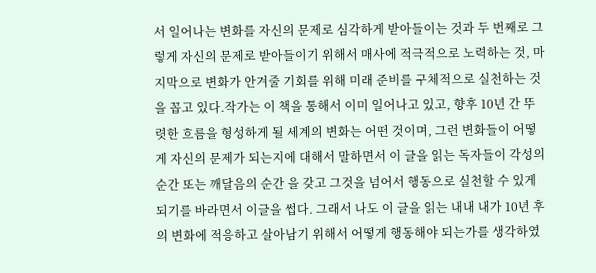서 일어나는 변화를 자신의 문제로 심각하게 받아들이는 것과 두 번째로 그렇게 자신의 문제로 받아들이기 위해서 매사에 적극적으로 노력하는 것, 마지막으로 변화가 안겨줄 기회를 위해 미래 준비를 구체적으로 실천하는 것을 꼽고 있다.작가는 이 책을 통해서 이미 일어나고 있고, 향후 10년 간 뚜렷한 흐름을 형성하게 될 세계의 변화는 어떤 것이며, 그런 변화들이 어떻게 자신의 문제가 되는지에 대해서 말하면서 이 글을 읽는 독자들이 각성의 순간 또는 깨달음의 순간 을 갖고 그것을 넘어서 행동으로 실천할 수 있게 되기를 바라면서 이글을 썹다. 그래서 나도 이 글을 읽는 내내 내가 10년 후의 변화에 적응하고 살아남기 위해서 어떻게 행동해야 되는가를 생각하였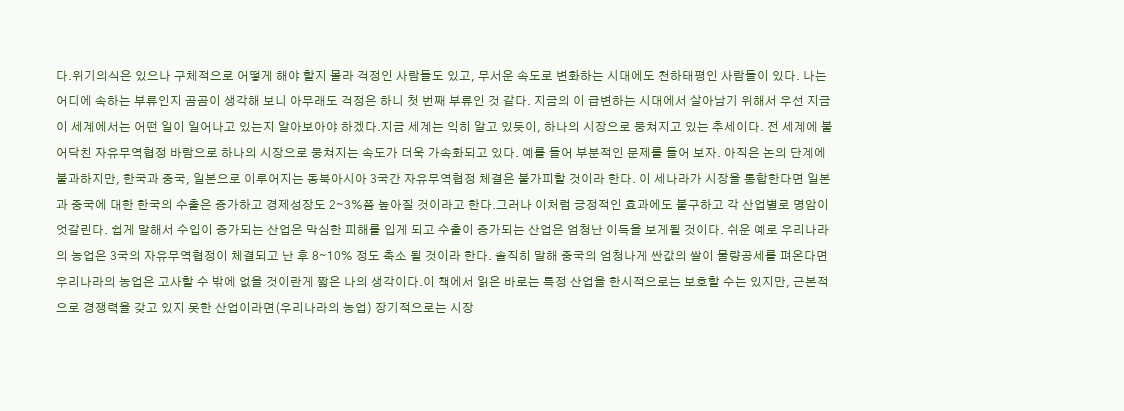다.위기의식은 있으나 구체적으로 어떻게 해야 할지 몰라 걱정인 사람들도 있고, 무서운 속도로 변화하는 시대에도 천하태평인 사람들이 있다. 나는 어디에 속하는 부류인지 곰곰이 생각해 보니 아무래도 걱정은 하니 첫 번째 부류인 것 같다. 지금의 이 급변하는 시대에서 살아남기 위해서 우선 지금 이 세계에서는 어떤 일이 일어나고 있는지 알아보아야 하겠다.지금 세계는 익히 알고 있듯이, 하나의 시장으로 뭉쳐지고 있는 추세이다. 전 세계에 불어닥친 자유무역협정 바람으로 하나의 시장으로 뭉쳐지는 속도가 더욱 가속화되고 있다. 예를 들어 부분적인 문제를 들어 보자. 아직은 논의 단계에 불과하지만, 한국과 중국, 일본으로 이루어지는 동북아시아 3국간 자유무역협정 체결은 불가피할 것이라 한다. 이 세나라가 시장을 통합한다면 일본과 중국에 대한 한국의 수출은 증가하고 경제성장도 2∼3%쯤 높아질 것이라고 한다.그러나 이처럼 긍정적인 효과에도 불구하고 각 산업별로 명암이 엇갈린다. 쉽게 말해서 수입이 증가되는 산업은 막심한 피해를 입게 되고 수출이 증가되는 산업은 엄청난 이득을 보게될 것이다. 쉬운 예로 우리나라의 농업은 3국의 자유무역협정이 체결되고 난 후 8∼10% 정도 축소 될 것이라 한다. 솔직히 말해 중국의 엄청나게 싼값의 쌀이 물량공세를 펴온다면 우리나라의 농업은 고사할 수 밖에 없을 것이란게 짧은 나의 생각이다.이 책에서 읽은 바로는 특정 산업을 한시적으로는 보호할 수는 있지만, 근본적으로 경쟁력을 갖고 있지 못한 산업이라면(우리나라의 농업) 장기적으로는 시장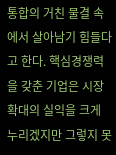통합의 거친 물결 속에서 살아남기 힘들다고 한다. 핵심경쟁력을 갖춘 기업은 시장 확대의 실익을 크게 누리겠지만 그렇지 못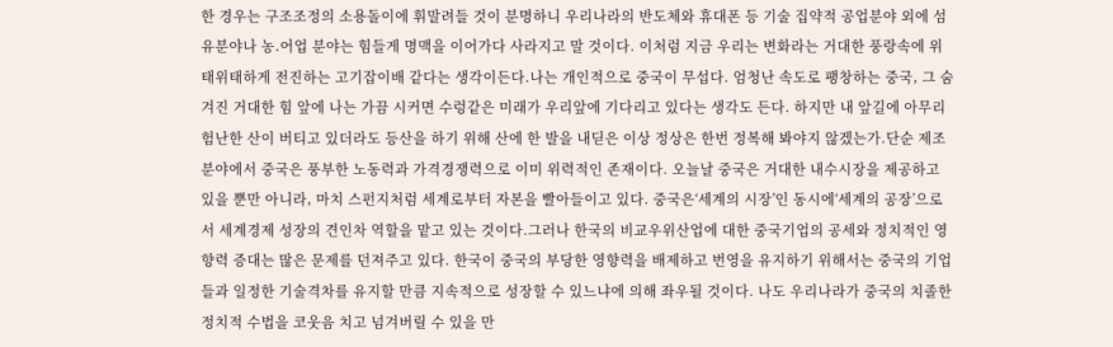한 경우는 구조조정의 소용돌이에 휘말려들 것이 분명하니 우리나라의 반도체와 휴대폰 등 기술 집약적 공업분야 외에 섬유분야나 농.어업 분야는 힘들게 명맥을 이어가다 사라지고 말 것이다. 이처럼 지금 우리는 변화라는 거대한 풍랑속에 위태위태하게 전진하는 고기잡이배 같다는 생각이든다.나는 개인적으로 중국이 무섭다. 엄청난 속도로 팽창하는 중국, 그 숨겨진 거대한 힘 앞에 나는 가끔 시커면 수렁같은 미래가 우리앞에 기다리고 있다는 생각도 든다. 하지만 내 앞길에 아무리 험난한 산이 버티고 있더라도 등산을 하기 위해 산에 한 발을 내딛은 이상 정상은 한번 정복해 봐야지 않겠는가.단순 제조분야에서 중국은 풍부한 노동력과 가격경쟁력으로 이미 위력적인 존재이다. 오늘날 중국은 거대한 내수시장을 제공하고 있을 뿐만 아니라, 마치 스펀지처럼 세계로부터 자본을 빨아들이고 있다. 중국은‘세계의 시장’인 동시에‘세계의 공장’으로서 세계경제 성장의 견인차 역할을 맡고 있는 것이다.그러나 한국의 비교우위산업에 대한 중국기업의 공세와 정치적인 영향력 증대는 많은 문제를 던져주고 있다. 한국이 중국의 부당한 영향력을 배제하고 번영을 유지하기 위해서는 중국의 기업들과 일정한 기술격차를 유지할 만큼 지속적으로 성장할 수 있느냐에 의해 좌우될 것이다. 나도 우리나라가 중국의 치졸한 정치적 수법을 코웃음 치고 넘겨버릴 수 있을 만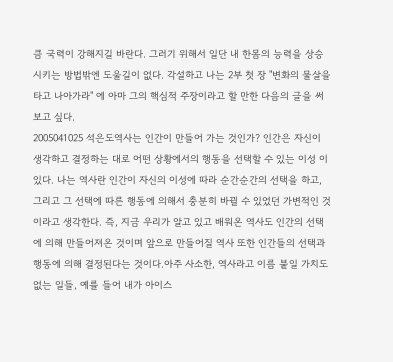큼 국력이 강해지길 바란다. 그러기 위해서 일단 내 한몸의 능력을 상승시키는 방법밖엔 도울길이 없다. 각설하고 나는 2부 첫 장 "변화의 물살을 타고 나아가라" 에 아마 그의 핵심적 주장이라고 할 만한 다음의 글을 써보고 싶다.
2005041025 석은도역사는 인간이 만들어 가는 것인가? 인간은 자신이 생각하고 결정하는 대로 어떤 상황에서의 행동을 선택할 수 있는 이성 이 있다. 나는 역사란 인간이 자신의 이성에 따라 순간순간의 선택을 하고, 그리고 그 선택에 따른 행동에 의해서 충분히 바뀔 수 있었던 가변적인 것이라고 생각한다. 즉, 지금 우리가 알고 있고 배워온 역사도 인간의 선택에 의해 만들어져온 것이며 앞으로 만들어질 역사 또한 인간들의 선택과 행동에 의해 결정된다는 것이다.아주 사소한, 역사라고 이름 붙일 가치도 없는 일들, 예를 들어 내가 아이스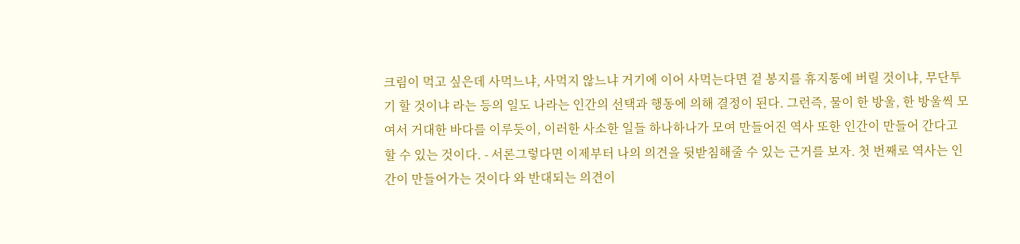크림이 먹고 싶은데 사먹느냐, 사먹지 않느냐 거기에 이어 사먹는다면 겉 봉지를 휴지통에 버릴 것이냐, 무단투기 할 것이냐 라는 등의 일도 나라는 인간의 선택과 행동에 의해 결정이 된다. 그런즉, 물이 한 방울, 한 방울씩 모여서 거대한 바다를 이루듯이, 이러한 사소한 일들 하나하나가 모여 만들어진 역사 또한 인간이 만들어 간다고 할 수 있는 것이다. - 서론그렇다면 이제부터 나의 의견을 뒷받침해줄 수 있는 근거를 보자. 첫 번째로 역사는 인간이 만들어가는 것이다 와 반대되는 의견이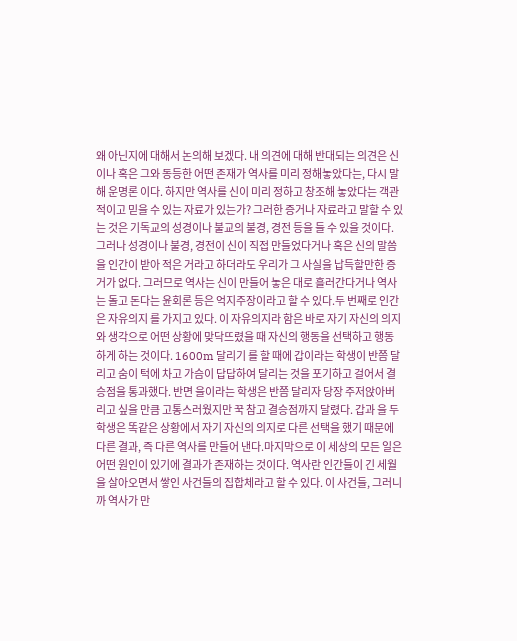왜 아닌지에 대해서 논의해 보겠다. 내 의견에 대해 반대되는 의견은 신이나 혹은 그와 동등한 어떤 존재가 역사를 미리 정해놓았다는, 다시 말해 운명론 이다. 하지만 역사를 신이 미리 정하고 창조해 놓았다는 객관적이고 믿을 수 있는 자료가 있는가? 그러한 증거나 자료라고 말할 수 있는 것은 기독교의 성경이나 불교의 불경, 경전 등을 들 수 있을 것이다. 그러나 성경이나 불경, 경전이 신이 직접 만들었다거나 혹은 신의 말씀을 인간이 받아 적은 거라고 하더라도 우리가 그 사실을 납득할만한 증거가 없다. 그러므로 역사는 신이 만들어 놓은 대로 흘러간다거나 역사는 돌고 돈다는 윤회론 등은 억지주장이라고 할 수 있다.두 번째로 인간은 자유의지 를 가지고 있다. 이 자유의지라 함은 바로 자기 자신의 의지와 생각으로 어떤 상황에 맞닥뜨렸을 때 자신의 행동을 선택하고 행동하게 하는 것이다. 1600m 달리기 를 할 때에 갑이라는 학생이 반쯤 달리고 숨이 턱에 차고 가슴이 답답하여 달리는 것을 포기하고 걸어서 결승점을 통과했다. 반면 을이라는 학생은 반쯤 달리자 당장 주저앉아버리고 싶을 만큼 고통스러웠지만 꾹 참고 결승점까지 달렸다. 갑과 을 두 학생은 똑같은 상황에서 자기 자신의 의지로 다른 선택을 했기 때문에 다른 결과, 즉 다른 역사를 만들어 낸다.마지막으로 이 세상의 모든 일은 어떤 원인이 있기에 결과가 존재하는 것이다. 역사란 인간들이 긴 세월을 살아오면서 쌓인 사건들의 집합체라고 할 수 있다. 이 사건들, 그러니까 역사가 만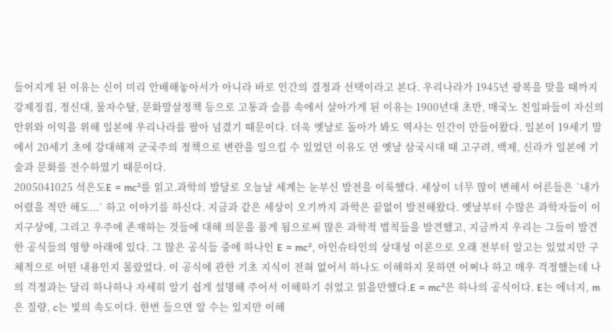들어지게 된 이유는 신이 미리 안배해놓아서가 아니라 바로 인간의 결정과 선택이라고 본다. 우리나라가 1945년 광복을 맞을 때까지 강제징집, 정신대, 물자수탈, 문화말살정책 등으로 고통과 슬픔 속에서 살아가게 된 이유는 1900년대 초반, 매국노 친일파들이 자신의 안위와 이익을 위해 일본에 우리나라를 팔아 넘겼기 때문이다. 더욱 옛날로 돌아가 봐도 역사는 인간이 만들어왔다. 일본이 19세기 말에서 20세기 초에 강대해져 군국주의 정책으로 변란을 일으킬 수 있었던 이유도 먼 옛날 삼국시대 때 고구려, 백제, 신라가 일본에 기술과 문화를 전수하였기 때문이다.
2005041025 석은도E = mc²를 읽고.과학의 발달로 오늘날 세계는 눈부신 발전을 이룩했다. 세상이 너무 많이 변해서 어른들은 `내가 어렸을 적만 해도...` 하고 이야기를 하신다. 지금과 같은 세상이 오기까지 과학은 끝없이 발전해왔다. 옛날부터 수많은 과학자들이 이 지구상에, 그리고 우주에 존재하는 것들에 대해 의문을 품게 됨으로써 많은 과학적 법칙들을 발견했고, 지금까지 우리는 그들이 발견한 공식들의 영향 아래에 있다. 그 많은 공식들 중에 하나인 E = mc², 아인슈타인의 상대성 이론으로 오래 전부터 알고는 있었지만 구체적으로 어떤 내용인지 몰랐었다. 이 공식에 관한 기초 지식이 전혀 없어서 하나도 이해하지 못하면 어쩌나 하고 매우 걱정했는데 나의 걱정과는 달리 하나하나 자세히 알기 쉽게 설명해 주어서 이해하기 쉬었고 읽을만했다.E = mc²은 하나의 공식이다. E는 에너지, m은 질량, c는 빛의 속도이다. 한번 들으면 알 수는 있지만 이해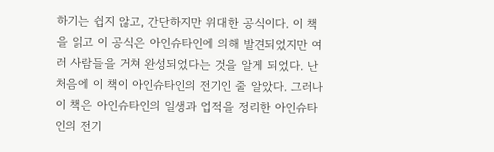하기는 쉽지 않고, 간단하지만 위대한 공식이다. 이 책을 읽고 이 공식은 아인슈타인에 의해 발견되었지만 여러 사람들을 거쳐 완성되었다는 것을 알게 되었다. 난 처음에 이 책이 아인슈타인의 전기인 줄 알았다. 그러나 이 책은 아인슈타인의 일생과 업적을 정리한 아인슈타인의 전기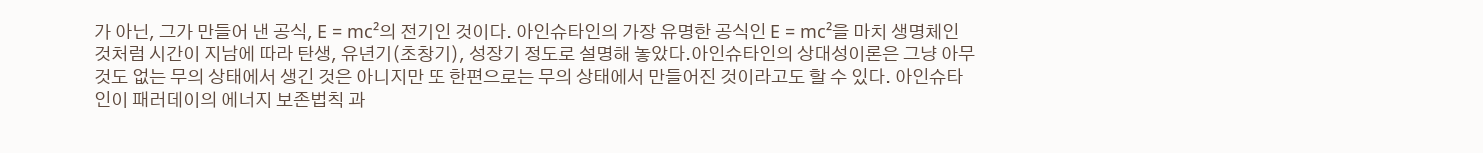가 아닌, 그가 만들어 낸 공식, E = mc²의 전기인 것이다. 아인슈타인의 가장 유명한 공식인 E = mc²을 마치 생명체인 것처럼 시간이 지남에 따라 탄생, 유년기(초창기), 성장기 정도로 설명해 놓았다.아인슈타인의 상대성이론은 그냥 아무것도 없는 무의 상태에서 생긴 것은 아니지만 또 한편으로는 무의 상태에서 만들어진 것이라고도 할 수 있다. 아인슈타인이 패러데이의 에너지 보존법칙 과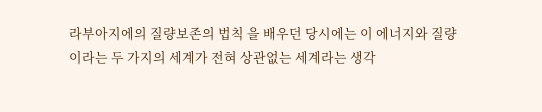라부아지에의 질량보존의 법칙 을 배우던 당시에는 이 에너지와 질량이라는 두 가지의 세계가 전혀 상관없는 세계라는 생각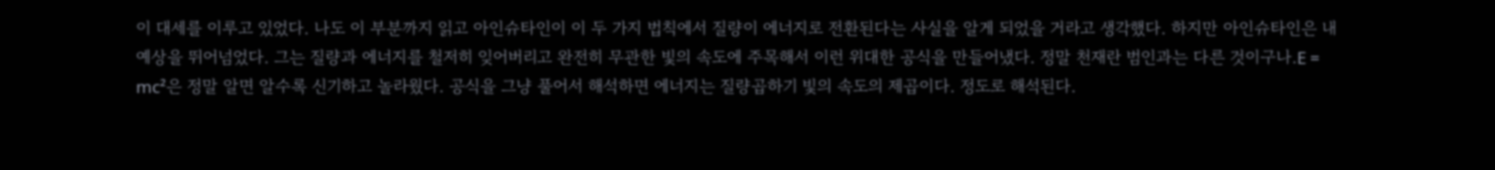이 대세를 이루고 있었다. 나도 이 부분까지 읽고 아인슈타인이 이 두 가지 법칙에서 질량이 에너지로 전환된다는 사실을 알게 되었을 거라고 생각했다. 하지만 아인슈타인은 내 예상을 뛰어넘었다. 그는 질량과 에너지를 철저히 잊어버리고 완전히 무관한 빛의 속도에 주목해서 이런 위대한 공식을 만들어냈다. 정말 천재란 범인과는 다른 것이구나.E = mc²은 정말 알면 알수록 신기하고 놀라웠다. 공식을 그냥 풀어서 해석하면 에너지는 질량곱하기 빛의 속도의 제곱이다. 정도로 해석된다.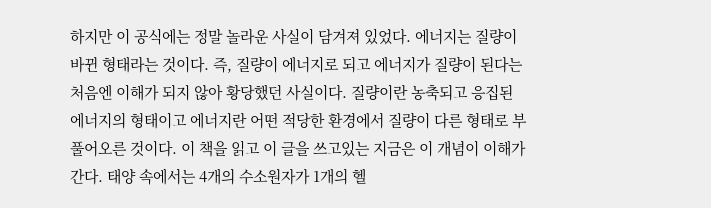하지만 이 공식에는 정말 놀라운 사실이 담겨져 있었다. 에너지는 질량이 바뀐 형태라는 것이다. 즉, 질량이 에너지로 되고 에너지가 질량이 된다는 처음엔 이해가 되지 않아 황당했던 사실이다. 질량이란 농축되고 응집된 에너지의 형태이고 에너지란 어떤 적당한 환경에서 질량이 다른 형태로 부풀어오른 것이다. 이 책을 읽고 이 글을 쓰고있는 지금은 이 개념이 이해가 간다. 태양 속에서는 4개의 수소원자가 1개의 헬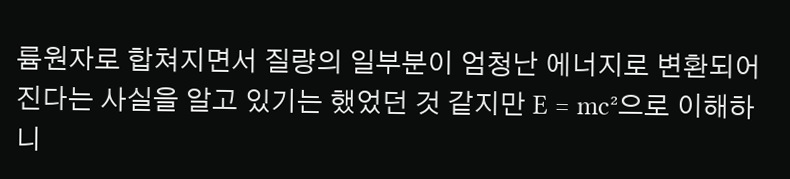륨원자로 합쳐지면서 질량의 일부분이 엄청난 에너지로 변환되어진다는 사실을 알고 있기는 했었던 것 같지만 E = mc²으로 이해하니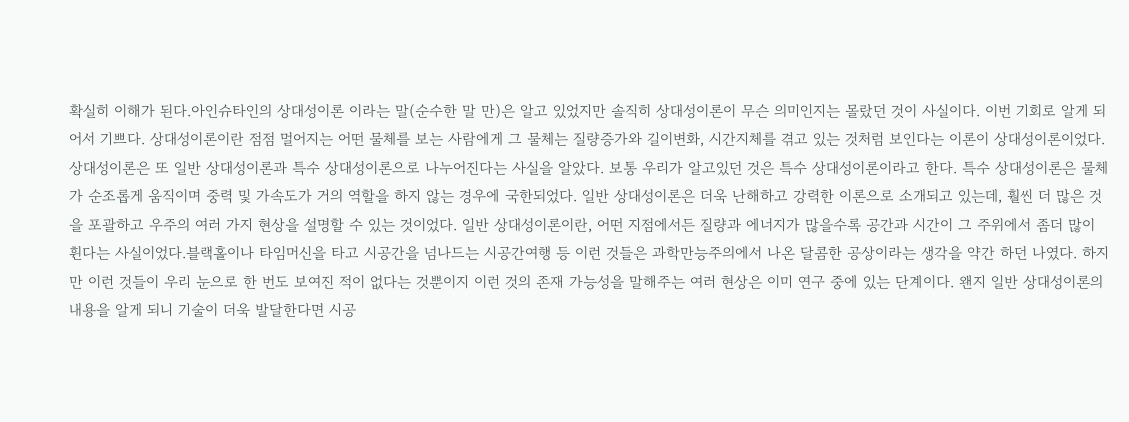확실히 이해가 된다.아인슈타인의 상대성이론 이라는 말(순수한 말 만)은 알고 있었지만 솔직히 상대성이론이 무슨 의미인지는 몰랐던 것이 사실이다. 이번 기회로 알게 되어서 기쁘다. 상대성이론이란 점점 멀어지는 어떤 물체를 보는 사람에게 그 물체는 질량증가와 길이변화, 시간지체를 겪고 있는 것처럼 보인다는 이론이 상대성이론이었다. 상대성이론은 또 일반 상대성이론과 특수 상대성이론으로 나누어진다는 사실을 알았다. 보통 우리가 알고있던 것은 특수 상대성이론이라고 한다. 특수 상대성이론은 물체가 순조롭게 움직이며 중력 및 가속도가 거의 역할을 하지 않는 경우에 국한되었다. 일반 상대성이론은 더욱 난해하고 강력한 이론으로 소개되고 있는데, 훨씬 더 많은 것을 포괄하고 우주의 여러 가지 현상을 설명할 수 있는 것이었다. 일반 상대성이론이란, 어떤 지점에서든 질량과 에너지가 많을수록 공간과 시간이 그 주위에서 좀더 많이 휜다는 사실이었다.블랙홀이나 타임머신을 타고 시공간을 넘나드는 시공간여행 등 이런 것들은 과학만능주의에서 나온 달콤한 공상이라는 생각을 약간 하던 나였다. 하지만 이런 것들이 우리 눈으로 한 번도 보여진 적이 없다는 것뿐이지 이런 것의 존재 가능성을 말해주는 여러 현상은 이미 연구 중에 있는 단계이다. 왠지 일반 상대성이론의 내용을 알게 되니 기술이 더욱 발달한다면 시공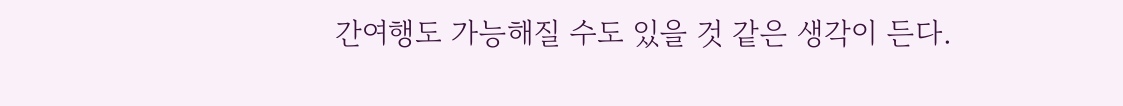간여행도 가능해질 수도 있을 것 같은 생각이 든다.